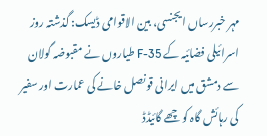مہر خبررساں ایجنسی، بین الاقوامی ڈیسک: گذشتہ روز اسرائیلی فضائیہ کے F-35 طیاروں نے مقبوضہ گولان سے دمشق میں ایرانی قونصل خانے کی عمارت اور سفیر کی رہائش گاہ کو چھے گائیڈڈ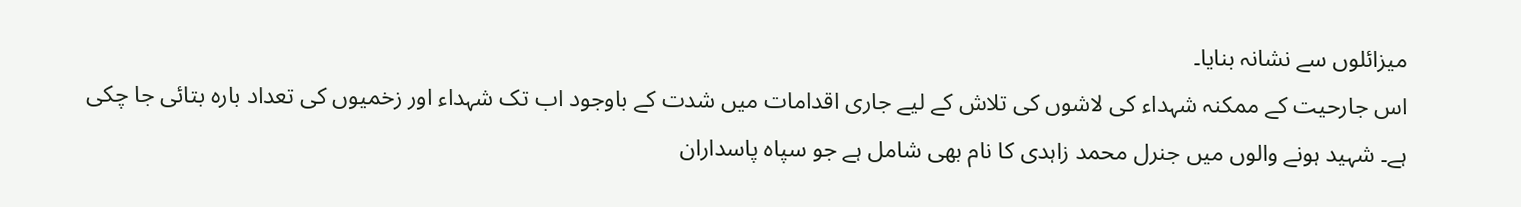میزائلوں سے نشانہ بنایا۔
اس جارحیت کے ممکنہ شہداء کی لاشوں کی تلاش کے لیے جاری اقدامات میں شدت کے باوجود اب تک شہداء اور زخمیوں کی تعداد بارہ بتائی جا چکی ہے۔ شہید ہونے والوں میں جنرل محمد زاہدی کا نام بھی شامل ہے جو سپاہ پاسداران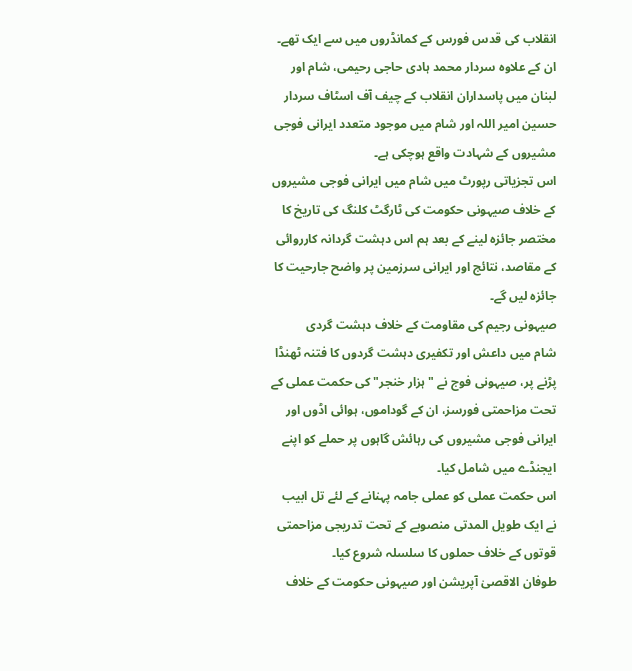انقلاب کی قدس فورس کے کمانڈروں میں سے ایک تھے۔ ان کے علاوہ سردار محمد ہادی حاجی رحیمی، شام اور لبنان میں پاسداران انقلاب کے چیف آف اسٹاف سردار حسین امیر اللہ اور شام میں موجود متعدد ایرانی فوجی مشیروں کے شہادت واقع ہوچکی ہے۔
اس تجزیاتی رپورٹ میں شام میں ایرانی فوجی مشیروں کے خلاف صیہونی حکومت کی ٹارگٹ کلنگ کی تاریخ کا مختصر جائزہ لینے کے بعد ہم اس دہشت گردانہ کارروائی کے مقاصد، نتائج اور ایرانی سرزمین پر واضح جارحیت کا جائزہ لیں گے۔
صیہونی رجیم کی مقاومت کے خلاف دہشت گردی
شام میں داعش اور تکفیری دہشت گردوں کا فتنہ ٹھنڈا پڑنے پر، صیہونی فوج نے "ہزار خنجر" کی حکمت عملی کے تحت مزاحمتی فورسز، ان کے گوداموں، ہوائی اڈوں اور ایرانی فوجی مشیروں کی رہائش گاہوں پر حملے کو اپنے ایجنڈے میں شامل کیا۔
اس حکمت عملی کو عملی جامہ پہنانے کے لئے تل ابیب نے ایک طویل المدتی منصوبے کے تحت تدریجی مزاحمتی قوتوں کے خلاف حملوں کا سلسلہ شروع کیا۔
طوفان الاقصیٰ آپریشن اور صیہونی حکومت کے خلاف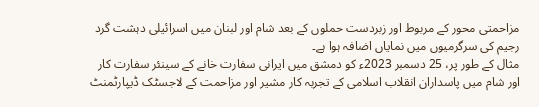مزاحمتی محور کے مربوط اور زبردست حملوں کے بعد شام اور لبنان میں اسرائیلی دہشت گرد رجیم کی سرگرمیوں میں نمایاں اضافہ ہوا ہے۔
مثال کے طور پر، 25 دسمبر 2023ء کو دمشق میں ایرانی سفارت خانے کے سینئر سفارت کار اور شام میں پاسداران انقلاب اسلامی کے تجربہ کار مشیر اور مزاحمت کے لاجسٹک ڈیپارٹمنٹ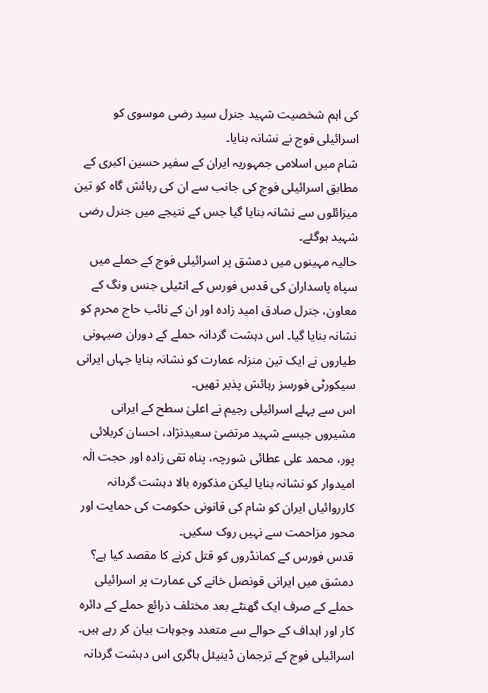کی اہم شخصیت شہید جنرل سید رضی موسوی کو اسرائیلی فوج نے نشانہ بنایا۔
شام میں اسلامی جمہوریہ ایران کے سفیر حسین اکبری کے مطابق اسرائیلی فوج کی جانب سے ان کی رہائش گاہ کو تین میزائلوں سے نشانہ بنایا گیا جس کے نتیجے میں جنرل رضی شہید ہوگئے۔
حالیہ مہینوں میں دمشق پر اسرائیلی فوج کے حملے میں سپاہ پاسداران کی قدس فورس کے انٹیلی جنس ونگ کے معاون، جنرل صادق امید زادہ اور ان کے نائب حاج محرم کو نشانہ بنایا گیا۔ اس دہشت گردانہ حملے کے دوران صیہونی طیاروں نے ایک تین منزلہ عمارت کو نشانہ بنایا جہاں ایرانی سیکورٹی فورسز رہائش پذیر تھیں۔
اس سے پہلے اسرائیلی رجیم نے اعلیٰ سطح کے ایرانی مشیروں جیسے شہید مرتضیٰ سعیدنژاد، احسان کربلائی پور، محمد علی عطائی شورچہ، پناہ تقی زادہ اور حجت الٰہ امیدوار کو نشانہ بنایا لیکن مذکورہ بالا دہشت گردانہ کارروائیاں ایران کو شام کی قانونی حکومت کی حمایت اور محور مزاحمت سے نہیں روک سکیں۔
قدس فورس کے کمانڈروں کو قتل کرنے کا مقصد کیا ہے؟
دمشق میں ایرانی قونصل خانے کی عمارت پر اسرائیلی حملے کے صرف ایک گھنٹے بعد مختلف ذرائع حملے کے دائرہ کار اور اہداف کے حوالے سے متعدد وجوہات بیان کر رہے ہیں۔ اسرائیلی فوج کے ترجمان ڈینیئل ہاگری اس دہشت گردانہ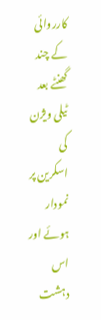کارروائی کے چند گھنٹے بعد ٹیلی ویژن کی اسکرین پر نمودار ہوئے اور اس دہشت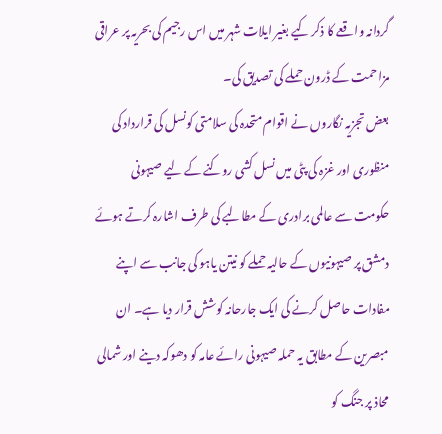گردانہ واقعے کا ذکر کیے بغیر ایلات شہر میں اس رجیم کی بحریہ پر عراقی مزاحمت کے ڈرون حملے کی تصدیق کی۔
بعض تجزیہ نگاروں نے اقوام متحدہ کی سلامتی کونسل کی قرارداد کی منظوری اور غزہ کی پٹی میں نسل کشی روکنے کے لیے صیہونی حکومت سے عالمی برادری کے مطالبے کی طرف اشارہ کرتے ہوئے دمشق پر صیہونیوں کے حالیہ حملے کو نیتن یاہو کی جانب سے اپنے مفادات حاصل کرنے کی ایک جارحانہ کوشش قرار دیا ہے۔ ان مبصرین کے مطابق یہ حملہ صیہونی رائے عامہ کو دھوکہ دینے اور شمالی محاذ پر جنگ کو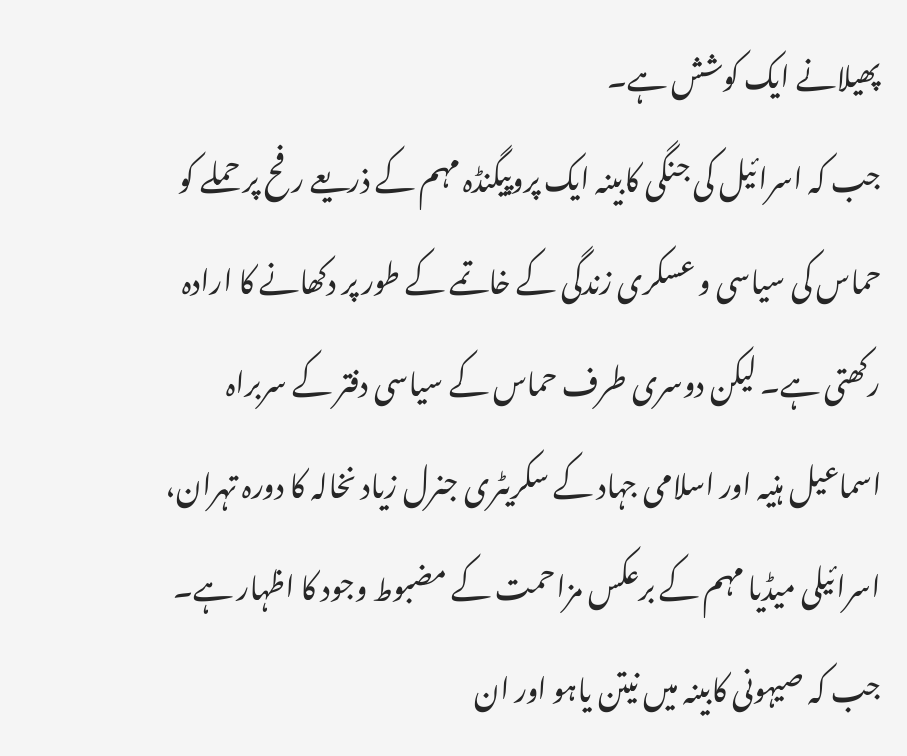پھیلانے ایک کوشش ہے۔
جب کہ اسرائیل کی جنگی کابینہ ایک پروپیگنڈہ مہم کے ذریعے رفح پر حملے کو حماس کی سیاسی و عسکری زندگی کے خاتمے کے طور پر دکھانے کا ارادہ رکھتی ہے۔ لیکن دوسری طرف حماس کے سیاسی دفتر کے سربراہ اسماعیل ہنیہ اور اسلامی جہاد کے سکریٹری جنرل زیاد نخالہ کا دورہ تہران، اسرائیلی میڈیا مہم کے برعکس مزاحمت کے مضبوط وجود کا اظہار ہے۔ جب کہ صیہونی کابینہ میں نیتن یاہو اور ان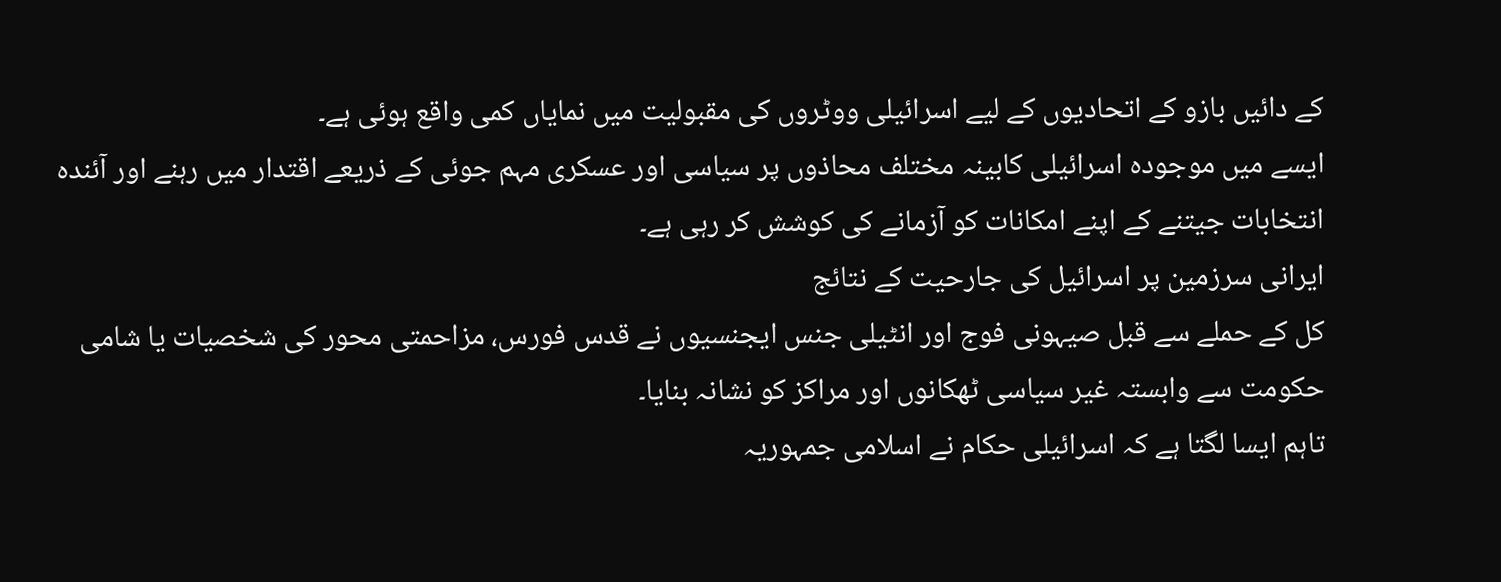کے دائیں بازو کے اتحادیوں کے لیے اسرائیلی ووٹروں کی مقبولیت میں نمایاں کمی واقع ہوئی ہے۔
ایسے میں موجودہ اسرائیلی کابینہ مختلف محاذوں پر سیاسی اور عسکری مہم جوئی کے ذریعے اقتدار میں رہنے اور آئندہ انتخابات جیتنے کے اپنے امکانات کو آزمانے کی کوشش کر رہی ہے۔
ایرانی سرزمین پر اسرائیل کی جارحیت کے نتائج
کل کے حملے سے قبل صیہونی فوج اور انٹیلی جنس ایجنسیوں نے قدس فورس، مزاحمتی محور کی شخصیات یا شامی حکومت سے وابستہ غیر سیاسی ٹھکانوں اور مراکز کو نشانہ بنایا۔
تاہم ایسا لگتا ہے کہ اسرائیلی حکام نے اسلامی جمہوریہ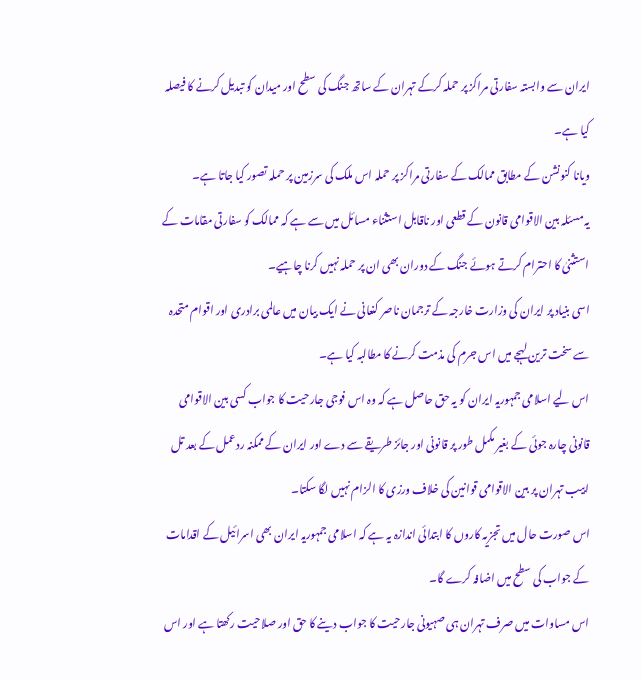ایران سے وابستہ سفارتی مراکز پر حملہ کرکے تہران کے ساتھ جنگ کی سطح اور میدان کو تبدیل کرنے کا فیصلہ کیا ہے۔
ویانا کنونشن کے مطابق ممالک کے سفارتی مراکز پر حملہ اس ملک کی سرزمین پر حملہ تصور کیا جاتا ہے۔
یہ مسئلہ بین الاقوامی قانون کے قطعی اور ناقابل استثناء مسائل میں سے ہے کہ ممالک کو سفارتی مقامات کے استثنیٰ کا احترام کرتے ہوئے جنگ کے دوران بھی ان پر حملہ نہیں کرنا چاہیے۔
اسی بنیاد پر ایران کی وزارت خارجہ کے ترجمان ناصر کنعانی نے ایک بیان میں عالمی برادری اور اقوام متحدہ سے سخت ترین لہجے میں اس جرم کی مذمت کرنے کا مطالبہ کیا ہے۔
اس لیے اسلامی جمہوریہ ایران کو یہ حق حاصل ہے کہ وہ اس فوجی جارحیت کا جواب کسی بین الاقوامی قانونی چارہ جوئی کے بغیر مکمل طور پر قانونی اور جائز طریقے سے دے اور ایران کے ممکنہ ردعمل کے بعد تل ابیب تہران پر بین الاقوامی قوانین کی خلاف ورزی کا الزام نہیں لگا سکتا۔
اس صورت حال میں تجزیہ کاروں کا ابتدائی اندازہ یہ ہے کہ اسلامی جمہوریہ ایران بھی اسرائیل کے اقدامات کے جواب کی سطح میں اضافہ کرے گا۔
اس مساوات میں صرف تہران ہی صہیونی جارحیت کا جواب دینے کا حق اور صلاحیت رکھتا ہے اور اس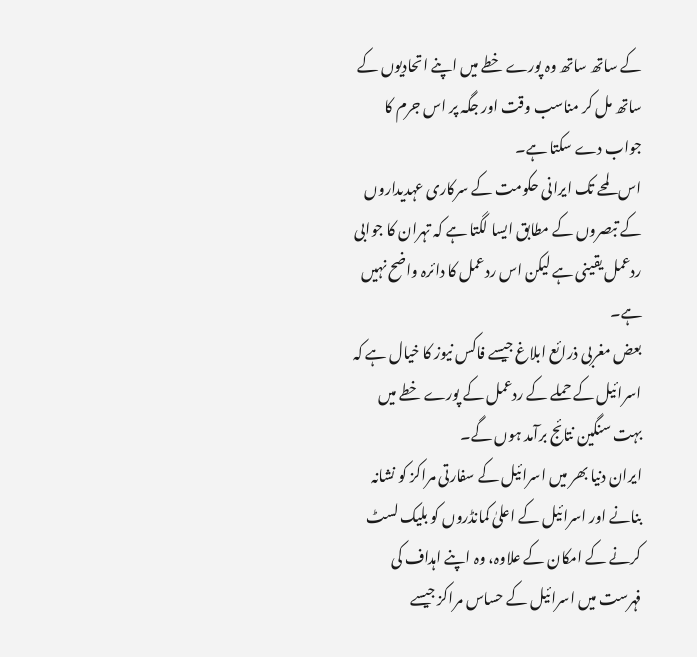کے ساتھ ساتھ وہ پورے خطے میں اپنے اتحادیوں کے ساتھ مل کر مناسب وقت اور جگہ پر اس جرم کا جواب دے سکتا ہے۔
اس لمحے تک ایرانی حکومت کے سرکاری عہدیداروں کے تبصروں کے مطابق ایسا لگتا ہے کہ تہران کا جوابی ردعمل یقینی ہے لیکن اس ردعمل کا دائرہ واضح نہیں ہے۔
بعض مغربی ذرائع ابلاغ جیسے فاکس نیوز کا خیال ہے کہ اسرائیل کے حملے کے ردعمل کے پورے خطے میں بہت سنگین نتائج برآمد ہوں گے۔
ایران دنیا بھر میں اسرائیل کے سفارتی مراکز کو نشانہ بنانے اور اسرائیل کے اعلیٰ کمانڈروں کو بلیک لسٹ کرنے کے امکان کے علاوہ، وہ اپنے اہداف کی فہرست میں اسرائیل کے حساس مراکز جیسے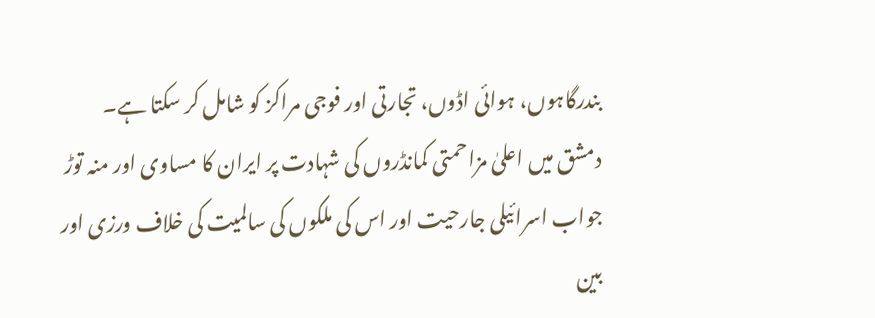بندرگاہوں، ہوائی اڈوں، تجارتی اور فوجی مراکز کو شامل کر سکتا ہے۔
دمشق میں اعلیٰ مزاحمتی کمانڈروں کی شہادت پر ایران کا مساوی اور منہ توڑ جواب اسرائیلی جارحیت اور اس کی ملکوں کی سالمیت کی خلاف ورزی اور بین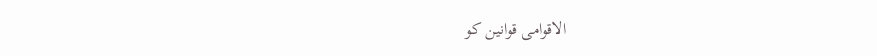الاقوامی قوانین کو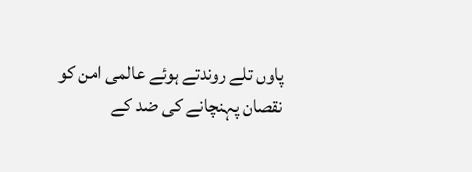پاوں تلے روندتے ہوئے عالمی امن کو نقصان پہنچانے کی ضد کے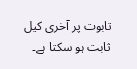تابوت پر آخری کیل ثابت ہو سکتا ہے۔